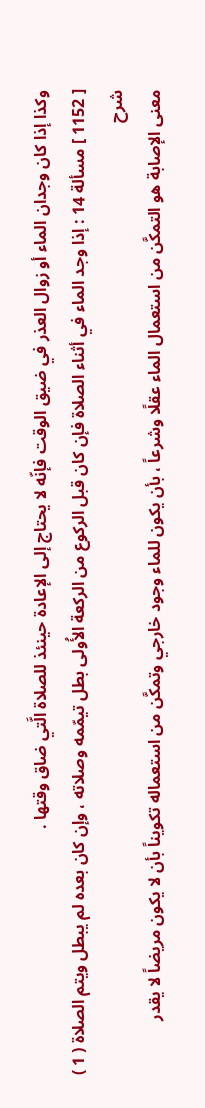وكذا إذا كان وجدان الماء أو زوال العذر في ضيق الوقت فإنّه لا يحتاج إلى الإعادة حينئذ للصلاة الَّتي ضاق وقتها .
[ 1152 ] مسألة 14 : إذا وجد الماء في أثناء الصلاة فإن كان قبل الركوع من الركعة الأُولى بطل تيمّمه وصلاته ، وإن كان بعده لم يبطل ويتم الصلاة ( 1 )
شرح
معنى الإصابة هو التمكَّن من استعمال الماء عقلًا وشرعاً ، بأن يكون للماء وجود خارجي وتمكَّن من استعماله تكويناً بأن لا يكون مريضاً لا يقدر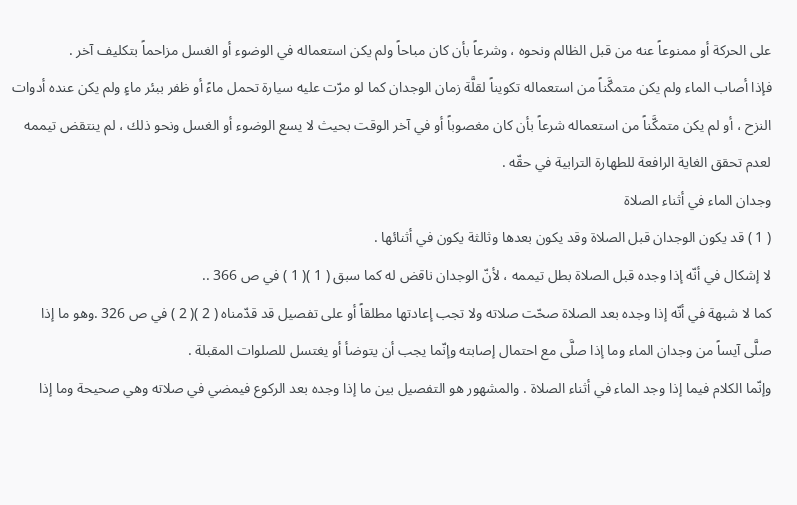على الحركة أو ممنوعاً عنه من قبل الظالم ونحوه ، وشرعاً بأن كان مباحاً ولم يكن استعماله في الوضوء أو الغسل مزاحماً بتكليف آخر .
فإذا أصاب الماء ولم يكن متمكَّناً من استعماله تكويناً لقلَّة زمان الوجدان كما لو مرّت عليه سيارة تحمل ماءً أو ظفر ببئر ماءٍ ولم يكن عنده أدوات النزح ، أو لم يكن متمكَّناً من استعماله شرعاً بأن كان مغصوباً أو في آخر الوقت بحيث لا يسع الوضوء أو الغسل ونحو ذلك ، لم ينتقض تيممه لعدم تحقق الغاية الرافعة للطهارة الترابية في حقّه .
وجدان الماء في أثناء الصلاة
( 1 ) قد يكون الوجدان قبل الصلاة وقد يكون بعدها وثالثة يكون في أثنائها .
لا إشكال في أنّه إذا وجده قبل الصلاة بطل تيممه ، لأنّ الوجدان ناقض له كما سبق ( 1 )( 1 ) في ص 366 ..
كما لا شبهة في أنّه إذا وجده بعد الصلاة صحّت صلاته ولا تجب إعادتها مطلقاً أو على تفصيل قد قدّمناه ( 2 )( 2 ) في ص 326 .وهو ما إذا صلَّى آيساً من وجدان الماء وما إذا صلَّى مع احتمال إصابته وإنّما يجب أن يتوضأ أو يغتسل للصلوات المقبلة .
وإنّما الكلام فيما إذا وجد الماء في أثناء الصلاة . والمشهور هو التفصيل بين ما إذا وجده بعد الركوع فيمضي في صلاته وهي صحيحة وما إذا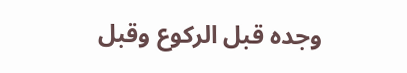وجده قبل الركوع وقبل